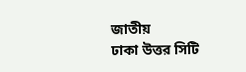জাতীয়
ঢাকা উত্তর সিটি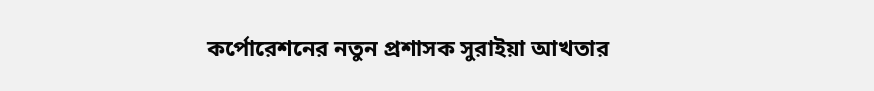কর্পোরেশনের নতুন প্রশাসক সুরাইয়া আখতার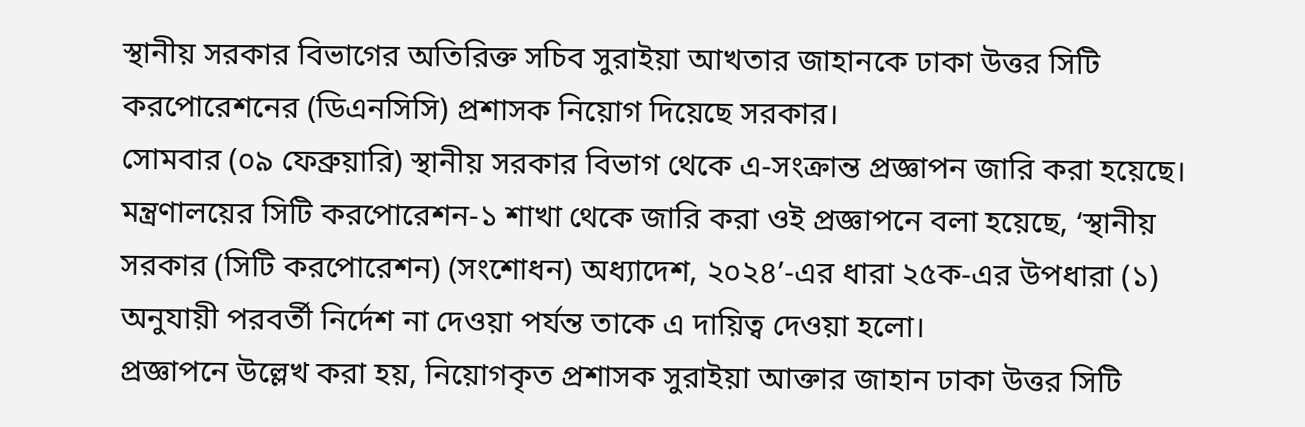স্থানীয় সরকার বিভাগের অতিরিক্ত সচিব সুরাইয়া আখতার জাহানকে ঢাকা উত্তর সিটি করপোরেশনের (ডিএনসিসি) প্রশাসক নিয়োগ দিয়েছে সরকার।
সোমবার (০৯ ফেব্রুয়ারি) স্থানীয় সরকার বিভাগ থেকে এ-সংক্রান্ত প্রজ্ঞাপন জারি করা হয়েছে।
মন্ত্রণালয়ের সিটি করপোরেশন-১ শাখা থেকে জারি করা ওই প্রজ্ঞাপনে বলা হয়েছে, ‘স্থানীয় সরকার (সিটি করপোরেশন) (সংশোধন) অধ্যাদেশ, ২০২৪’-এর ধারা ২৫ক-এর উপধারা (১) অনুযায়ী পরবর্তী নির্দেশ না দেওয়া পর্যন্ত তাকে এ দায়িত্ব দেওয়া হলো।
প্রজ্ঞাপনে উল্লেখ করা হয়, নিয়োগকৃত প্রশাসক সুরাইয়া আক্তার জাহান ঢাকা উত্তর সিটি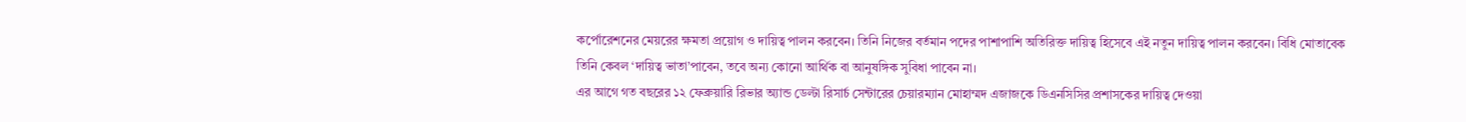কর্পোরেশনের মেয়রের ক্ষমতা প্রয়োগ ও দায়িত্ব পালন করবেন। তিনি নিজের বর্তমান পদের পাশাপাশি অতিরিক্ত দায়িত্ব হিসেবে এই নতুন দায়িত্ব পালন করবেন। বিধি মোতাবেক তিনি কেবল ‘দায়িত্ব ভাতা’পাবেন, তবে অন্য কোনো আর্থিক বা আনুষঙ্গিক সুবিধা পাবেন না।
এর আগে গত বছরের ১২ ফেব্রুয়ারি রিভার অ্যান্ড ডেল্টা রিসার্চ সেন্টারের চেয়ারম্যান মোহাম্মদ এজাজকে ডিএনসিসির প্রশাসকের দায়িত্ব দেওয়া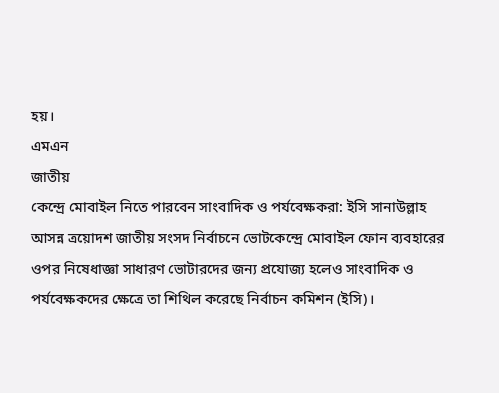হয়।
এমএন
জাতীয়
কেন্দ্রে মোবাইল নিতে পারবেন সাংবাদিক ও পর্যবেক্ষকরা: ইসি সানাউল্লাহ
আসন্ন ত্রয়োদশ জাতীয় সংসদ নির্বাচনে ভোটকেন্দ্রে মোবাইল ফোন ব্যবহারের ওপর নিষেধাজ্ঞা সাধারণ ভোটারদের জন্য প্রযোজ্য হলেও সাংবাদিক ও পর্যবেক্ষকদের ক্ষেত্রে তা শিথিল করেছে নির্বাচন কমিশন (ইসি)।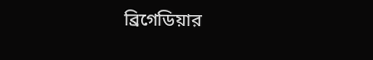ব্রিগেডিয়ার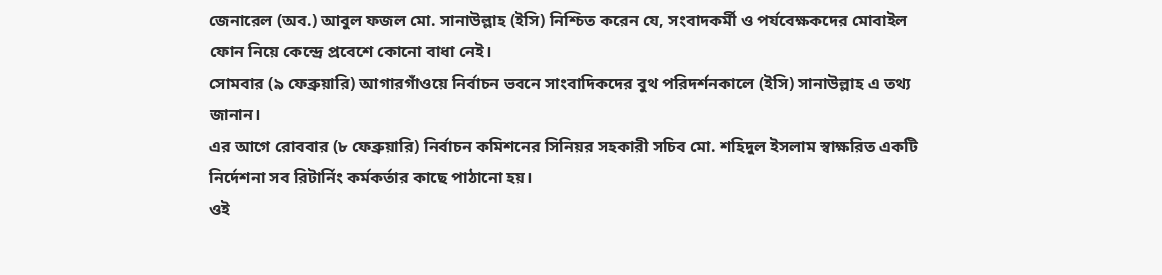জেনারেল (অব.) আবুল ফজল মো. সানাউল্লাহ (ইসি) নিশ্চিত করেন যে, সংবাদকর্মী ও পর্যবেক্ষকদের মোবাইল ফোন নিয়ে কেন্দ্রে প্রবেশে কোনো বাধা নেই।
সোমবার (৯ ফেব্রুয়ারি) আগারগাঁওয়ে নির্বাচন ভবনে সাংবাদিকদের বুথ পরিদর্শনকালে (ইসি) সানাউল্লাহ এ তথ্য জানান।
এর আগে রোববার (৮ ফেব্রুয়ারি) নির্বাচন কমিশনের সিনিয়র সহকারী সচিব মো. শহিদুল ইসলাম স্বাক্ষরিত একটি নির্দেশনা সব রিটার্নিং কর্মকর্তার কাছে পাঠানো হয়।
ওই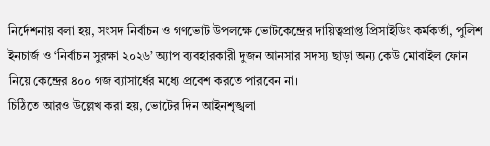নির্দেশনায় বলা হয়, সংসদ নির্বাচন ও গণভোট উপলক্ষে ভোটকেন্দ্রের দায়িত্বপ্রাপ্ত প্রিসাইডিং কর্মকর্তা, পুলিশ ইনচার্জ ও ‘নির্বাচন সুরক্ষা ২০২৬’ অ্যাপ ব্যবহারকারী দুজন আনসার সদস্য ছাড়া অন্য কেউ মোবাইল ফোন নিয়ে কেন্দ্রের ৪০০ গজ ব্যাসার্ধের মধ্যে প্রবেশ করতে পারবেন না।
চিঠিতে আরও উল্লেখ করা হয়, ভোটের দিন আইনশৃঙ্খলা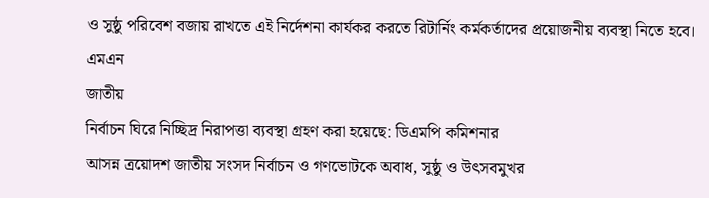ও সুষ্ঠু পরিবেশ বজায় রাখতে এই নির্দেশনা কার্যকর করতে রিটার্নিং কর্মকর্তাদের প্রয়োজনীয় ব্যবস্থা নিতে হবে।
এমএন
জাতীয়
নির্বাচন ঘিরে নিচ্ছিদ্র নিরাপত্তা ব্যবস্থা গ্রহণ করা হয়েছে: ডিএমপি কমিশনার
আসন্ন ত্রয়োদশ জাতীয় সংসদ নির্বাচন ও গণভোটকে অবাধ, সুষ্ঠু ও উৎসবমুখর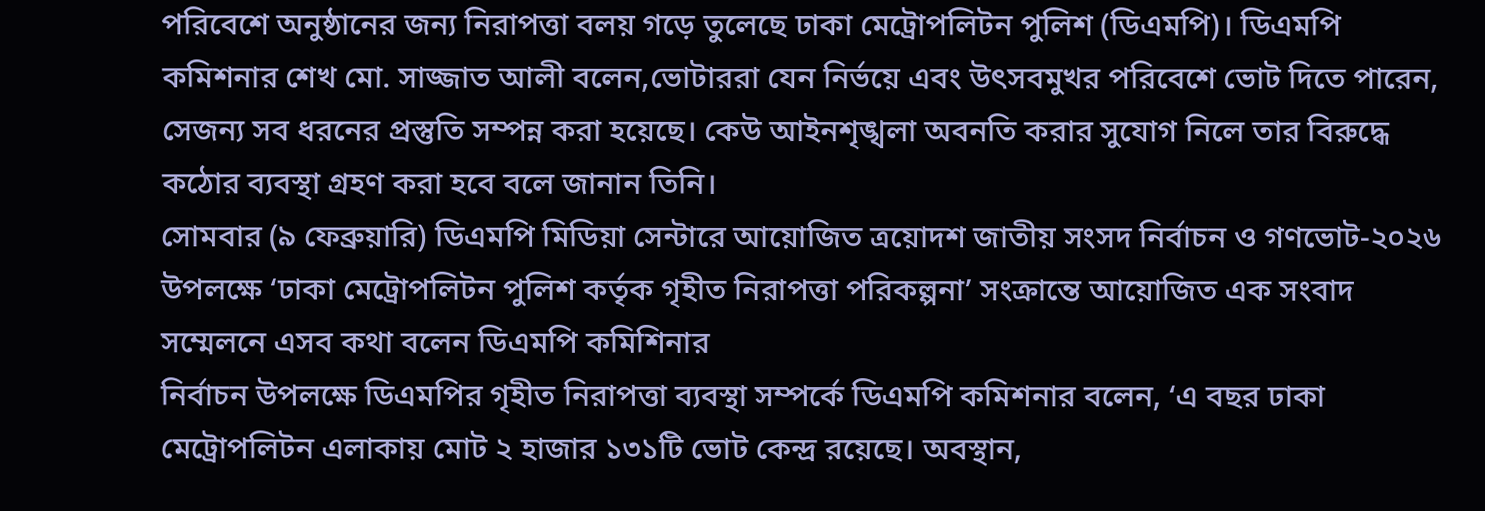পরিবেশে অনুষ্ঠানের জন্য নিরাপত্তা বলয় গড়ে তুলেছে ঢাকা মেট্রোপলিটন পুলিশ (ডিএমপি)। ডিএমপি কমিশনার শেখ মো. সাজ্জাত আলী বলেন,ভোটাররা যেন নির্ভয়ে এবং উৎসবমুখর পরিবেশে ভোট দিতে পারেন, সেজন্য সব ধরনের প্রস্তুতি সম্পন্ন করা হয়েছে। কেউ আইনশৃঙ্খলা অবনতি করার সুযোগ নিলে তার বিরুদ্ধে কঠোর ব্যবস্থা গ্রহণ করা হবে বলে জানান তিনি।
সোমবার (৯ ফেব্রুয়ারি) ডিএমপি মিডিয়া সেন্টারে আয়োজিত ত্রয়োদশ জাতীয় সংসদ নির্বাচন ও গণভোট-২০২৬ উপলক্ষে ‘ঢাকা মেট্রোপলিটন পুলিশ কর্তৃক গৃহীত নিরাপত্তা পরিকল্পনা’ সংক্রান্তে আয়োজিত এক সংবাদ সম্মেলনে এসব কথা বলেন ডিএমপি কমিশিনার
নির্বাচন উপলক্ষে ডিএমপির গৃহীত নিরাপত্তা ব্যবস্থা সম্পর্কে ডিএমপি কমিশনার বলেন, ‘এ বছর ঢাকা মেট্রোপলিটন এলাকায় মোট ২ হাজার ১৩১টি ভোট কেন্দ্র রয়েছে। অবস্থান,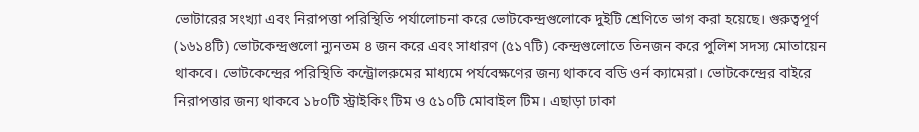ভোটারের সংখ্যা এবং নিরাপত্তা পরিস্থিতি পর্যালোচনা করে ভোটকেন্দ্রগুলোকে দুইটি শ্রেণিতে ভাগ করা হয়েছে। গুরুত্বপূর্ণ (১৬১৪টি) ভোটকেন্দ্রগুলো ন্যুনতম ৪ জন করে এবং সাধারণ (৫১৭টি) কেন্দ্রগুলোতে তিনজন করে পুলিশ সদস্য মোতায়েন থাকবে। ভোটকেন্দ্রের পরিস্থিতি কন্ট্রোলরুমের মাধ্যমে পর্যবেক্ষণের জন্য থাকবে বডি ওর্ন ক্যামেরা। ভোটকেন্দ্রের বাইরে নিরাপত্তার জন্য থাকবে ১৮০টি স্ট্রাইকিং টিম ও ৫১০টি মোবাইল টিম। এছাড়া ঢাকা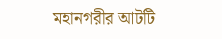মহানগরীর আটটি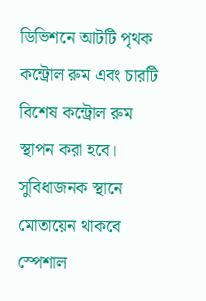ডিভিশনে আটটি পৃথক কন্ট্রোল রুম এবং চারটি বিশেষ কন্ট্রোল রুম স্থাপন করা হবে। সুবিধাজনক স্থানে মোতায়েন থাকবে স্পেশাল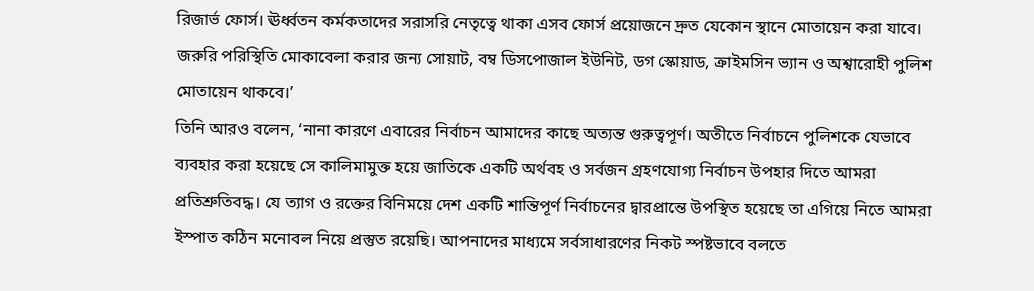রিজার্ভ ফোর্স। ঊর্ধ্বতন কর্মকতাদের সরাসরি নেতৃত্বে থাকা এসব ফোর্স প্রয়োজনে দ্রুত যেকোন স্থানে মোতায়েন করা যাবে। জরুরি পরিস্থিতি মোকাবেলা করার জন্য সোয়াট, বম্ব ডিসপোজাল ইউনিট, ডগ স্কোয়াড, ক্রাইমসিন ভ্যান ও অশ্বারোহী পুলিশ মোতায়েন থাকবে।’
তিনি আরও বলেন, ‘নানা কারণে এবারের নির্বাচন আমাদের কাছে অত্যন্ত গুরুত্বপূর্ণ। অতীতে নির্বাচনে পুলিশকে যেভাবে ব্যবহার করা হয়েছে সে কালিমামুক্ত হয়ে জাতিকে একটি অর্থবহ ও সর্বজন গ্রহণযোগ্য নির্বাচন উপহার দিতে আমরা প্রতিশ্রুতিবদ্ধ। যে ত্যাগ ও রক্তের বিনিময়ে দেশ একটি শান্তিপূর্ণ নির্বাচনের দ্বারপ্রান্তে উপস্থিত হয়েছে তা এগিয়ে নিতে আমরা ইস্পাত কঠিন মনোবল নিয়ে প্রস্তুত রয়েছি। আপনাদের মাধ্যমে সর্বসাধারণের নিকট স্পষ্টভাবে বলতে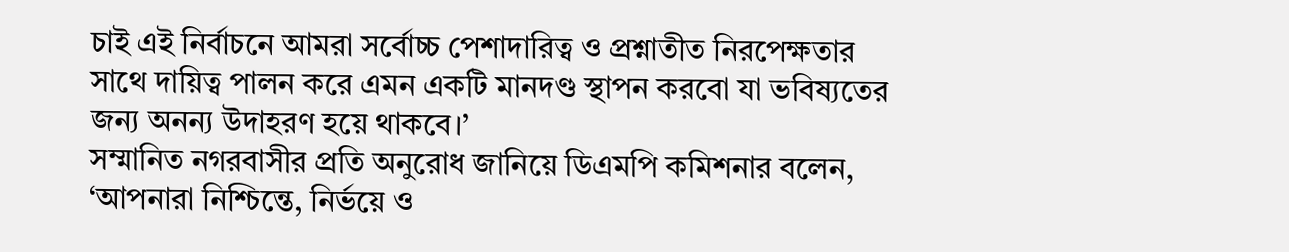চাই এই নির্বাচনে আমরা সর্বোচ্চ পেশাদারিত্ব ও প্রশ্নাতীত নিরপেক্ষতার সাথে দায়িত্ব পালন করে এমন একটি মানদণ্ড স্থাপন করবো যা ভবিষ্যতের জন্য অনন্য উদাহরণ হয়ে থাকবে।’
সম্মানিত নগরবাসীর প্রতি অনুরোধ জানিয়ে ডিএমপি কমিশনার বলেন, ‘আপনারা নিশ্চিন্তে, নির্ভয়ে ও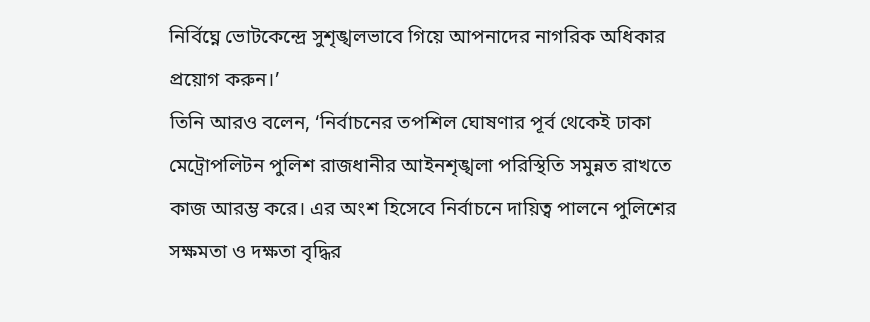নির্বিঘ্নে ভোটকেন্দ্রে সুশৃঙ্খলভাবে গিয়ে আপনাদের নাগরিক অধিকার প্রয়োগ করুন।’
তিনি আরও বলেন, ‘নির্বাচনের তপশিল ঘোষণার পূর্ব থেকেই ঢাকা মেট্রোপলিটন পুলিশ রাজধানীর আইনশৃঙ্খলা পরিস্থিতি সমুন্নত রাখতে কাজ আরম্ভ করে। এর অংশ হিসেবে নির্বাচনে দায়িত্ব পালনে পুলিশের সক্ষমতা ও দক্ষতা বৃদ্ধির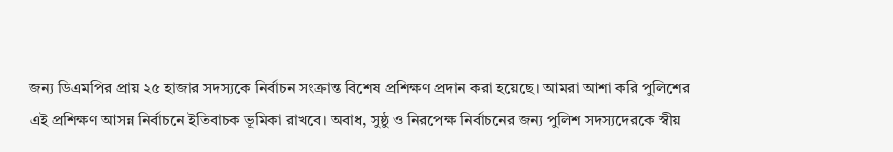জন্য ডিএমপির প্রায় ২৫ হাজার সদস্যকে নির্বাচন সংক্রান্ত বিশেষ প্রশিক্ষণ প্রদান করা হয়েছে। আমরা আশা করি পুলিশের এই প্রশিক্ষণ আসন্ন নির্বাচনে ইতিবাচক ভূমিকা রাখবে। অবাধ, সুষ্ঠু ও নিরপেক্ষ নির্বাচনের জন্য পুলিশ সদস্যদেরকে স্বীয়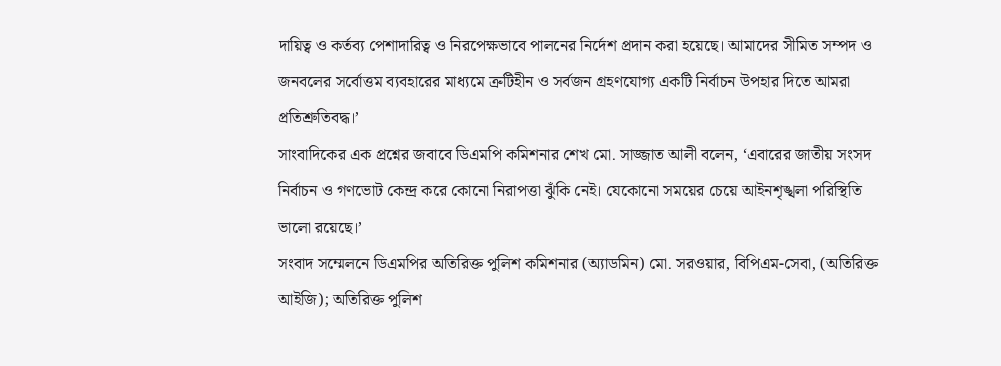দায়িত্ব ও কর্তব্য পেশাদারিত্ব ও নিরপেক্ষভাবে পালনের নির্দেশ প্রদান করা হয়েছে। আমাদের সীমিত সম্পদ ও জনবলের সর্বোত্তম ব্যবহারের মাধ্যমে ত্রুটিহীন ও সর্বজন গ্রহণযোগ্য একটি নির্বাচন উপহার দিতে আমরা প্রতিশ্রুতিবদ্ধ।’
সাংবাদিকের এক প্রশ্নের জবাবে ডিএমপি কমিশনার শেখ মো. সাজ্জাত আলী বলেন, ‘এবারের জাতীয় সংসদ নির্বাচন ও গণভোট কেন্দ্র করে কোনো নিরাপত্তা ঝুঁকি নেই। যেকোনো সময়ের চেয়ে আইনশৃঙ্খলা পরিস্থিতি ভালো রয়েছে।’
সংবাদ সম্মেলনে ডিএমপির অতিরিক্ত পুলিশ কমিশনার (অ্যাডমিন) মো. সরওয়ার, বিপিএম-সেবা, (অতিরিক্ত আইজি); অতিরিক্ত পুলিশ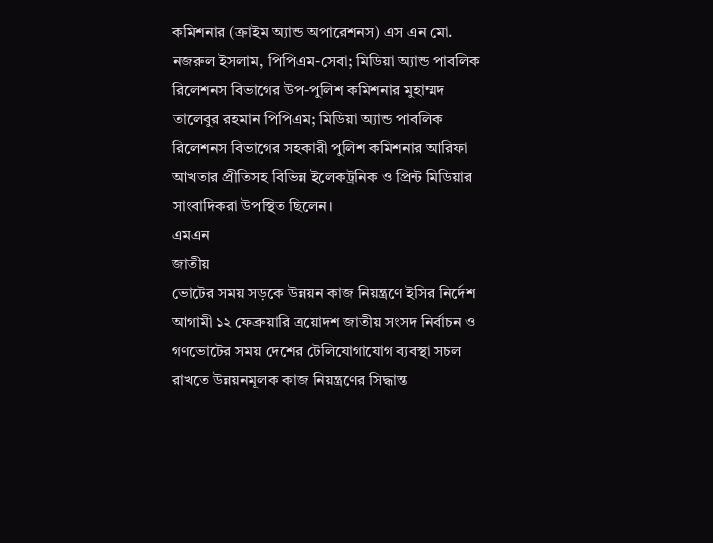কমিশনার (ক্রাইম অ্যান্ড অপারেশনস) এস এন মো. নজরুল ইসলাম, পিপিএম-সেবা; মিডিয়া অ্যান্ড পাবলিক রিলেশনস বিভাগের উপ-পুলিশ কমিশনার মুহাম্মদ তালেবুর রহমান পিপিএম; মিডিয়া অ্যান্ড পাবলিক রিলেশনস বিভাগের সহকারী পুলিশ কমিশনার আরিফা আখতার প্রীতিসহ বিভিন্ন ইলেকট্রনিক ও প্রিন্ট মিডিয়ার সাংবাদিকরা উপস্থিত ছিলেন।
এমএন
জাতীয়
ভোটের সময় সড়কে উন্নয়ন কাজ নিয়ন্ত্রণে ইসির নির্দেশ
আগামী ১২ ফেব্রুয়ারি ত্রয়োদশ জাতীয় সংসদ নির্বাচন ও গণভোটের সময় দেশের টেলিযোগাযোগ ব্যবস্থা সচল রাখতে উন্নয়নমূলক কাজ নিয়ন্ত্রণের সিদ্ধান্ত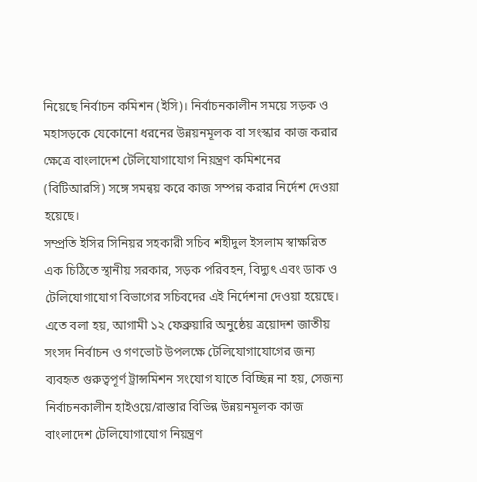নিয়েছে নির্বাচন কমিশন (ইসি)। নির্বাচনকালীন সময়ে সড়ক ও মহাসড়কে যেকোনো ধরনের উন্নয়নমূলক বা সংস্কার কাজ করার ক্ষেত্রে বাংলাদেশ টেলিযোগাযোগ নিয়ন্ত্রণ কমিশনের (বিটিআরসি) সঙ্গে সমন্বয় করে কাজ সম্পন্ন করার নির্দেশ দেওয়া হয়েছে।
সম্প্রতি ইসির সিনিয়র সহকারী সচিব শহীদুল ইসলাম স্বাক্ষরিত এক চিঠিতে স্থানীয় সরকার, সড়ক পরিবহন, বিদ্যুৎ এবং ডাক ও টেলিযোগাযোগ বিভাগের সচিবদের এই নির্দেশনা দেওয়া হয়েছে।
এতে বলা হয়, আগামী ১২ ফেব্রুয়ারি অনুষ্ঠেয় ত্রয়োদশ জাতীয় সংসদ নির্বাচন ও গণভোট উপলক্ষে টেলিযোগাযোগের জন্য ব্যবহৃত গুরুত্বপূর্ণ ট্রান্সমিশন সংযোগ যাতে বিচ্ছিন্ন না হয়, সেজন্য নির্বাচনকালীন হাইওয়ে/রাস্তার বিভিন্ন উন্নয়নমূলক কাজ বাংলাদেশ টেলিযোগাযোগ নিয়ন্ত্রণ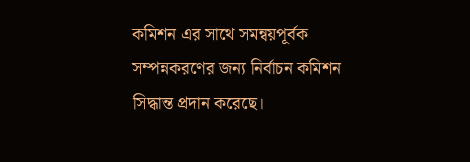কমিশন এর সাথে সমন্বয়পূর্বক সম্পন্নকরণের জন্য নির্বাচন কমিশন সিদ্ধান্ত প্রদান করেছে।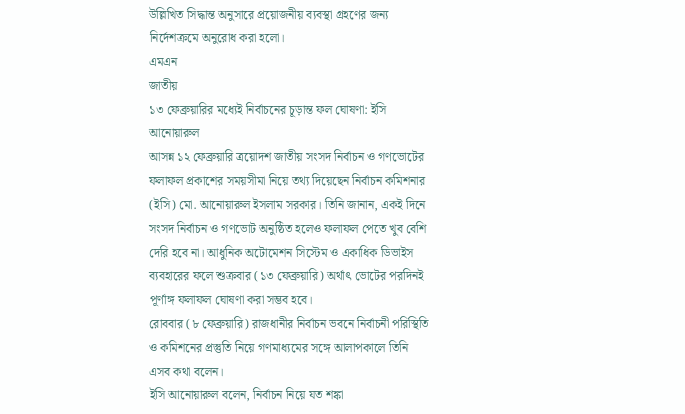উল্লিখিত সিদ্ধান্ত অনুসারে প্রয়োজনীয় ব্যবস্থা গ্রহণের জন্য নির্দেশক্রমে অনুরোধ করা হলো।
এমএন
জাতীয়
১৩ ফেব্রুয়ারির মধ্যেই নির্বাচনের চূড়ান্ত ফল ঘোষণা: ইসি আনোয়ারুল
আসন্ন ১২ ফেব্রুয়ারি ত্রয়োদশ জাতীয় সংসদ নির্বাচন ও গণভোটের ফলাফল প্রকাশের সময়সীমা নিয়ে তথ্য দিয়েছেন নির্বাচন কমিশনার (ইসি) মো. আনোয়ারুল ইসলাম সরকার। তিনি জানান, একই দিনে সংসদ নির্বাচন ও গণভোট অনুষ্ঠিত হলেও ফলাফল পেতে খুব বেশি দেরি হবে না। আধুনিক অটোমেশন সিস্টেম ও একাধিক ডিভাইস ব্যবহারের ফলে শুক্রবার (১৩ ফেব্রুয়ারি) অর্থাৎ ভোটের পরদিনই পূর্ণাঙ্গ ফলাফল ঘোষণা করা সম্ভব হবে।
রোববার (৮ ফেব্রুয়ারি) রাজধানীর নির্বাচন ভবনে নির্বাচনী পরিস্থিতি ও কমিশনের প্রস্তুতি নিয়ে গণমাধ্যমের সঙ্গে আলাপকালে তিনি এসব কথা বলেন।
ইসি আনোয়ারুল বলেন, নির্বাচন নিয়ে যত শঙ্কা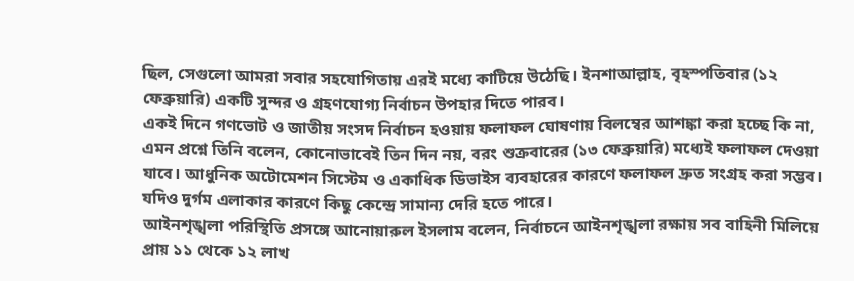ছিল, সেগুলো আমরা সবার সহযোগিতায় এরই মধ্যে কাটিয়ে উঠেছি। ইনশাআল্লাহ, বৃহস্পতিবার (১২ ফেব্রুয়ারি) একটি সুন্দর ও গ্রহণযোগ্য নির্বাচন উপহার দিতে পারব।
একই দিনে গণভোট ও জাতীয় সংসদ নির্বাচন হওয়ায় ফলাফল ঘোষণায় বিলম্বের আশঙ্কা করা হচ্ছে কি না, এমন প্রশ্নে তিনি বলেন, কোনোভাবেই তিন দিন নয়, বরং শুক্রবারের (১৩ ফেব্রুয়ারি) মধ্যেই ফলাফল দেওয়া যাবে। আধুনিক অটোমেশন সিস্টেম ও একাধিক ডিভাইস ব্যবহারের কারণে ফলাফল দ্রুত সংগ্রহ করা সম্ভব। যদিও দুর্গম এলাকার কারণে কিছু কেন্দ্রে সামান্য দেরি হতে পারে।
আইনশৃঙ্খলা পরিস্থিতি প্রসঙ্গে আনোয়ারুল ইসলাম বলেন, নির্বাচনে আইনশৃঙ্খলা রক্ষায় সব বাহিনী মিলিয়ে প্রায় ১১ থেকে ১২ লাখ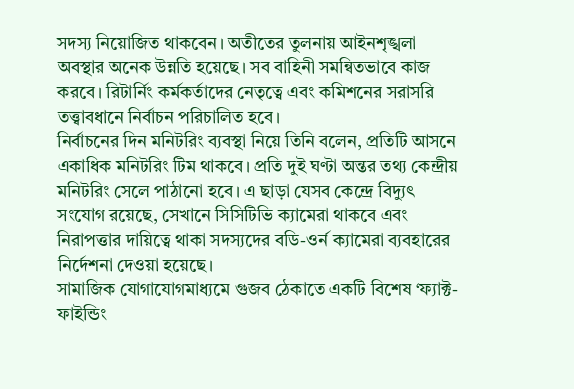সদস্য নিয়োজিত থাকবেন। অতীতের তুলনায় আইনশৃঙ্খলা অবস্থার অনেক উন্নতি হয়েছে। সব বাহিনী সমন্বিতভাবে কাজ করবে। রিটার্নিং কর্মকর্তাদের নেতৃত্বে এবং কমিশনের সরাসরি তত্ত্বাবধানে নির্বাচন পরিচালিত হবে।
নির্বাচনের দিন মনিটরিং ব্যবস্থা নিয়ে তিনি বলেন, প্রতিটি আসনে একাধিক মনিটরিং টিম থাকবে। প্রতি দুই ঘণ্টা অন্তর তথ্য কেন্দ্রীয় মনিটরিং সেলে পাঠানো হবে। এ ছাড়া যেসব কেন্দ্রে বিদ্যুৎ সংযোগ রয়েছে, সেখানে সিসিটিভি ক্যামেরা থাকবে এবং নিরাপত্তার দায়িত্বে থাকা সদস্যদের বডি-ওর্ন ক্যামেরা ব্যবহারের নির্দেশনা দেওয়া হয়েছে।
সামাজিক যোগাযোগমাধ্যমে গুজব ঠেকাতে একটি বিশেষ ‘ফ্যাক্ট-ফাইন্ডিং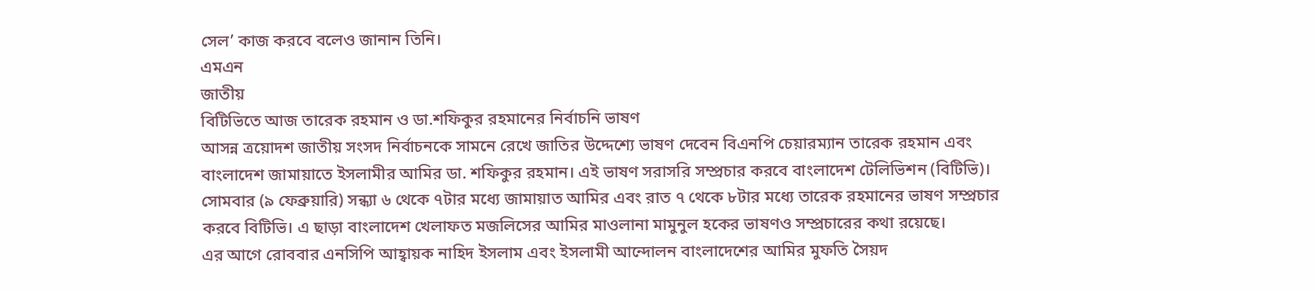সেল’ কাজ করবে বলেও জানান তিনি।
এমএন
জাতীয়
বিটিভিতে আজ তারেক রহমান ও ডা.শফিকুর রহমানের নির্বাচনি ভাষণ
আসন্ন ত্রয়োদশ জাতীয় সংসদ নির্বাচনকে সামনে রেখে জাতির উদ্দেশ্যে ভাষণ দেবেন বিএনপি চেয়ারম্যান তারেক রহমান এবং বাংলাদেশ জামায়াতে ইসলামীর আমির ডা. শফিকুর রহমান। এই ভাষণ সরাসরি সম্প্রচার করবে বাংলাদেশ টেলিভিশন (বিটিভি)।
সোমবার (৯ ফেব্রুয়ারি) সন্ধ্যা ৬ থেকে ৭টার মধ্যে জামায়াত আমির এবং রাত ৭ থেকে ৮টার মধ্যে তারেক রহমানের ভাষণ সম্প্রচার করবে বিটিভি। এ ছাড়া বাংলাদেশ খেলাফত মজলিসের আমির মাওলানা মামুনুল হকের ভাষণও সম্প্রচারের কথা রয়েছে।
এর আগে রোববার এনসিপি আহ্বায়ক নাহিদ ইসলাম এবং ইসলামী আন্দোলন বাংলাদেশের আমির মুফতি সৈয়দ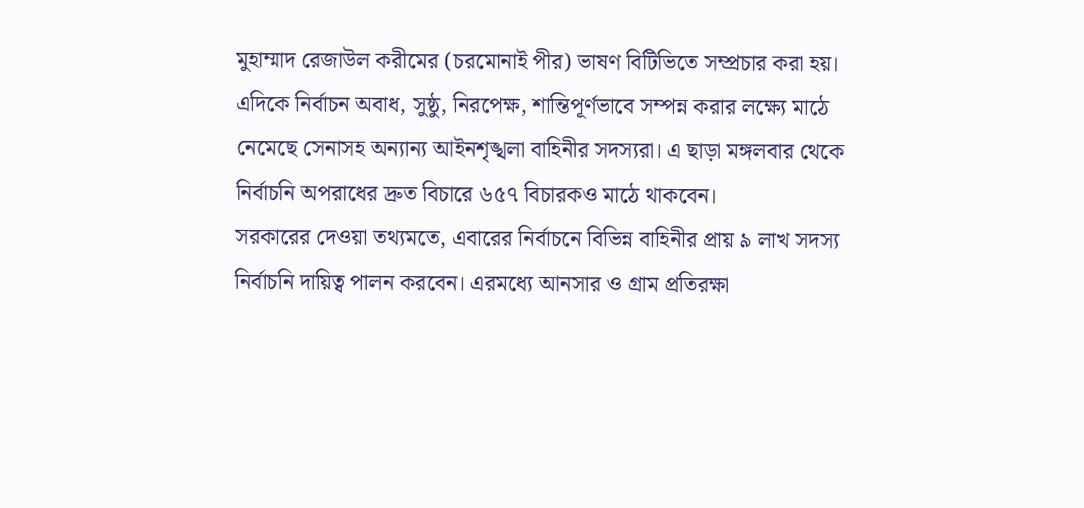মুহাম্মাদ রেজাউল করীমের (চরমোনাই পীর) ভাষণ বিটিভিতে সম্প্রচার করা হয়।
এদিকে নির্বাচন অবাধ, সুষ্ঠু, নিরপেক্ষ, শান্তিপূর্ণভাবে সম্পন্ন করার লক্ষ্যে মাঠে নেমেছে সেনাসহ অন্যান্য আইনশৃঙ্খলা বাহিনীর সদস্যরা। এ ছাড়া মঙ্গলবার থেকে নির্বাচনি অপরাধের দ্রুত বিচারে ৬৫৭ বিচারকও মাঠে থাকবেন।
সরকারের দেওয়া তথ্যমতে, এবারের নির্বাচনে বিভিন্ন বাহিনীর প্রায় ৯ লাখ সদস্য নির্বাচনি দায়িত্ব পালন করবেন। এরমধ্যে আনসার ও গ্রাম প্রতিরক্ষা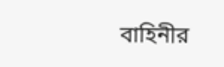বাহিনীর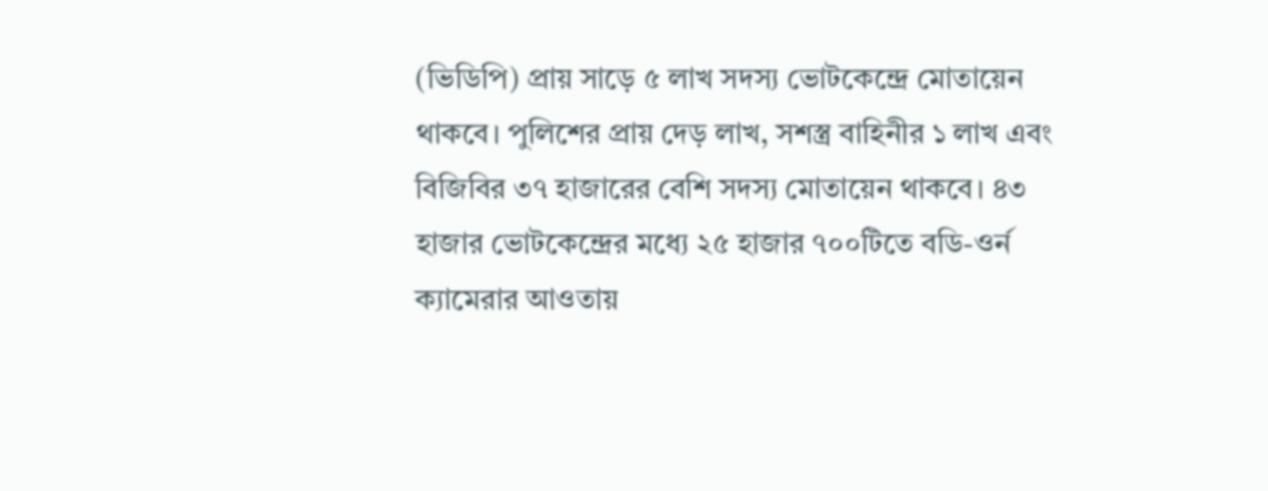(ভিডিপি) প্রায় সাড়ে ৫ লাখ সদস্য ভোটকেন্দ্রে মোতায়েন থাকবে। পুলিশের প্রায় দেড় লাখ, সশস্ত্র বাহিনীর ১ লাখ এবং বিজিবির ৩৭ হাজারের বেশি সদস্য মোতায়েন থাকবে। ৪৩ হাজার ভোটকেন্দ্রের মধ্যে ২৫ হাজার ৭০০টিতে বডি-ওর্ন ক্যামেরার আওতায়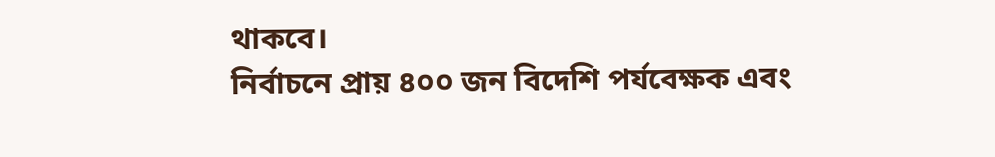থাকবে।
নির্বাচনে প্রায় ৪০০ জন বিদেশি পর্যবেক্ষক এবং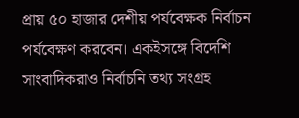প্রায় ৫০ হাজার দেশীয় পর্যবেক্ষক নির্বাচন পর্যবেক্ষণ করবেন। একইসঙ্গে বিদেশি সাংবাদিকরাও নির্বাচনি তথ্য সংগ্রহ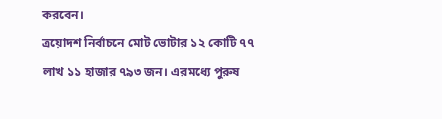করবেন।
ত্রয়োদশ নির্বাচনে মোট ভোটার ১২ কোটি ৭৭ লাখ ১১ হাজার ৭৯৩ জন। এরমধ্যে পুরুষ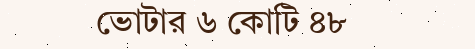ভোটার ৬ কোটি ৪৮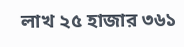লাখ ২৫ হাজার ৩৬১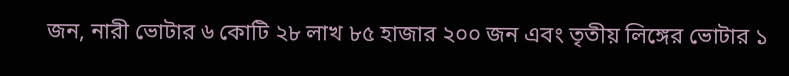জন, নারী ভোটার ৬ কোটি ২৮ লাখ ৮৫ হাজার ২০০ জন এবং তৃতীয় লিঙ্গের ভোটার ১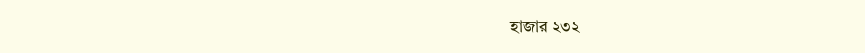হাজার ২৩২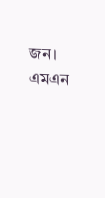জন।
এমএন